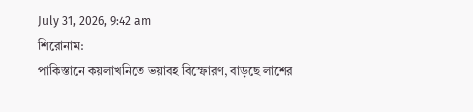July 31, 2026, 9:42 am
শিরোনাম:
পাকিস্তানে কয়লাখনিতে ভয়াবহ বিস্ফোরণ, বাড়ছে লাশের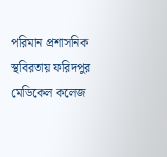পরিমান প্রশাসনিক স্থবিরতায় ফরিদপুর মেডিকেল কলেজ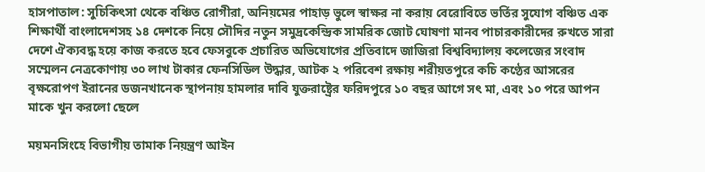হাসপাতাল: সুচিকিৎসা থেকে বঞ্চিত রোগীরা, অনিয়মের পাহাড় ভুলে স্বাক্ষর না করায় বেরোবিতে ভর্তির সুযোগ বঞ্চিত এক শিক্ষার্থী বাংলাদেশসহ ১৪ দেশকে নিয়ে সৌদির নতুন সমুদ্রকেন্দ্রিক সামরিক জোট ঘোষণা মানব পাচারকারীদের রুখতে সারা দেশে ঐক্যবদ্ধ হয়ে কাজ করতে হবে ফেসবুকে প্রচারিত অভিযোগের প্রতিবাদে জাজিরা বিশ্ববিদ্যালয় কলেজের সংবাদ সম্মেলন নেত্রকোণায় ৩০ লাখ টাকার ফেনসিডিল উদ্ধার, আটক ২ পরিবেশ রক্ষায় শরীয়তপুরে কচি কণ্ঠের আসরের বৃক্ষরোপণ ইরানের ডজনখানেক স্থাপনায় হামলার দাবি যুক্তরাষ্ট্রের ফরিদপুরে ১০ বছর আগে সৎ মা, এবং ১০ পরে আপন মাকে খুন করলো ছেলে

ময়মনসিংহে বিভাগীয় তামাক নিয়ন্ত্রণ আইন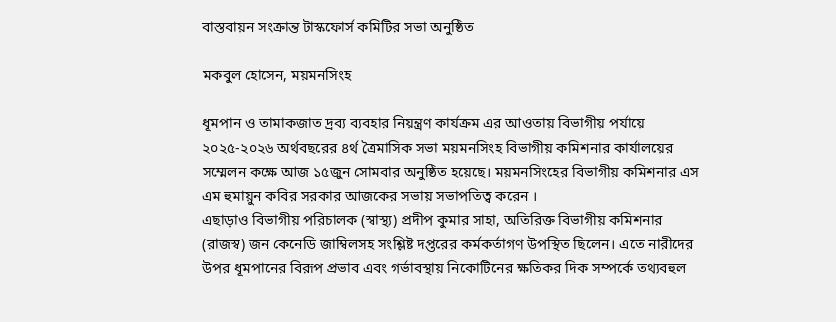বাস্তবায়ন সংক্রান্ত টাস্কফোর্স কমিটির সভা অনুষ্ঠিত

মকবুল হোসেন, ময়মনসিংহ

ধূমপান ও তামাকজাত দ্রব্য ব্যবহার নিয়ন্ত্রণ কার্যক্রম এর আওতায় বিভাগীয় পর্যায়ে ২০২৫-২০২৬ অর্থবছরের ৪র্থ ত্রৈমাসিক সভা ময়মনসিংহ বিভাগীয় কমিশনার কার্যালয়ের সম্মেলন কক্ষে আজ ১৫জুন সোমবার অনুষ্ঠিত হয়েছে। ময়মনসিংহের বিভাগীয় কমিশনার এস এম হুমায়ুন কবির সরকার আজকের সভায় সভাপতিত্ব করেন ।
এছাড়াও বিভাগীয় পরিচালক (স্বাস্থ্য) প্রদীপ কুমার সাহা, অতিরিক্ত বিভাগীয় কমিশনার (রাজস্ব) জন কেনেডি জাম্বিলসহ সংশ্লিষ্ট দপ্তরের কর্মকর্তাগণ উপস্থিত ছিলেন। এতে নারীদের উপর ধূমপানের বিরূপ প্রভাব এবং গর্ভাবস্থায় নিকোটিনের ক্ষতিকর দিক সম্পর্কে তথ্যবহুল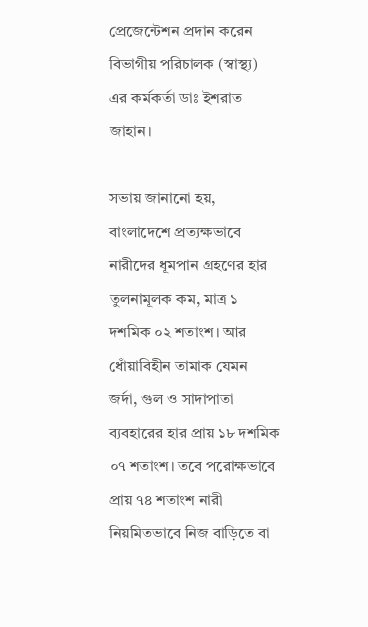প্রেজেন্টেশন প্রদান করেন বিভাগীয় পরিচালক (স্বাস্থ্য) এর কর্মকর্তা ডাঃ ইশরাত জাহান।

সভায় জানানো হয়, বাংলাদেশে প্রত্যক্ষভাবে নারীদের ধূমপান গ্রহণের হার তুলনামূলক কম, মাত্র ১ দশমিক ০২ শতাংশ। আর ধোঁয়াবিহীন তামাক যেমন জর্দা, গুল ও সাদাপাতা ব্যবহারের হার প্রায় ১৮ দশমিক ০৭ শতাংশ। তবে পরোক্ষভাবে প্রায় ৭৪ শতাংশ নারী নিয়মিতভাবে নিজ বাড়িতে বা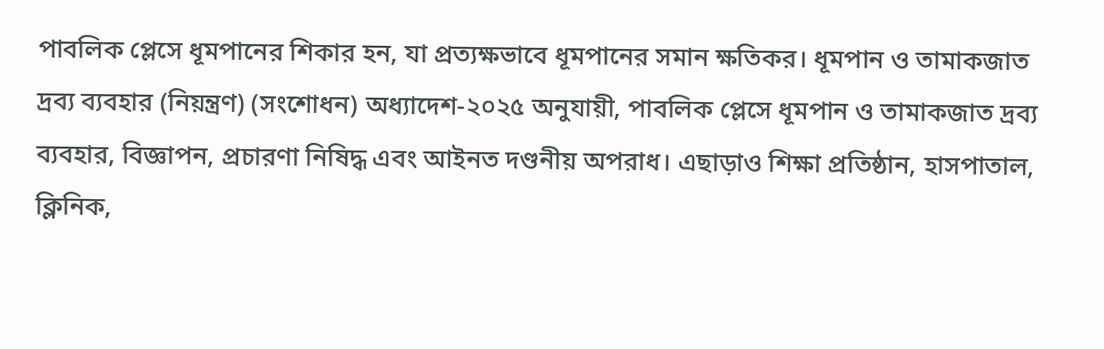পাবলিক প্লেসে ধূমপানের শিকার হন, যা প্রত্যক্ষভাবে ধূমপানের সমান ক্ষতিকর। ধূমপান ও তামাকজাত দ্রব্য ব্যবহার (নিয়ন্ত্রণ) (সংশোধন) অধ্যাদেশ-২০২৫ অনুযায়ী, পাবলিক প্লেসে ধূমপান ও তামাকজাত দ্রব্য ব্যবহার, বিজ্ঞাপন, প্রচারণা নিষিদ্ধ এবং আইনত দণ্ডনীয় অপরাধ। এছাড়াও শিক্ষা প্রতিষ্ঠান, হাসপাতাল, ক্লিনিক,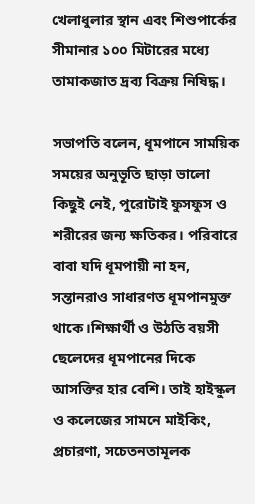খেলাধুলার স্থান এবং শিশুপার্কের সীমানার ১০০ মিটারের মধ্যে তামাকজাত দ্রব্য বিক্রয় নিষিদ্ধ।

সভাপতি বলেন, ধূমপানে সাময়িক সময়ের অনুভূতি ছাড়া ভালো কিছুই নেই, পুরোটাই ফুসফুস ও শরীরের জন্য ক্ষতিকর। পরিবারে বাবা যদি ধূমপায়ী না হন, সন্তানরাও সাধারণত ধূমপানমুক্ত থাকে।শিক্ষার্থী ও উঠতি বয়সী ছেলেদের ধূমপানের দিকে আসক্তির হার বেশি। তাই হাইস্কুল ও কলেজের সামনে মাইকিং, প্রচারণা, সচেতনতামূলক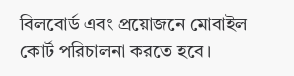বিলবোর্ড এবং প্রয়োজনে মোবাইল কোর্ট পরিচালনা করতে হবে।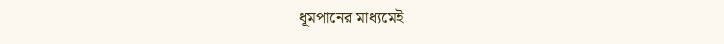ধূমপানের মাধ্যমেই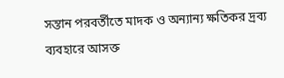সন্তান পরবর্তীতে মাদক ও অন্যান্য ক্ষতিকর দ্রব্য ব্যবহারে আসক্ত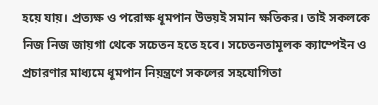হয়ে যায়। প্রত্যক্ষ ও পরোক্ষ ধূমপান উভয়ই সমান ক্ষতিকর। তাই সকলকে নিজ নিজ জায়গা থেকে সচেতন হতে হবে। সচেতনতামূলক ক্যাম্পেইন ও প্রচারণার মাধ্যমে ধূমপান নিয়ন্ত্রণে সকলের সহযোগিতা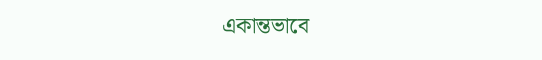একান্তভাবে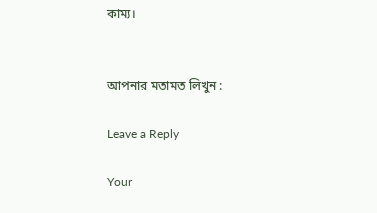কাম্য।


আপনার মতামত লিখুন :

Leave a Reply

Your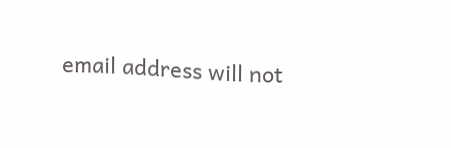email address will not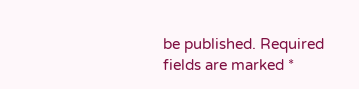be published. Required fields are marked *